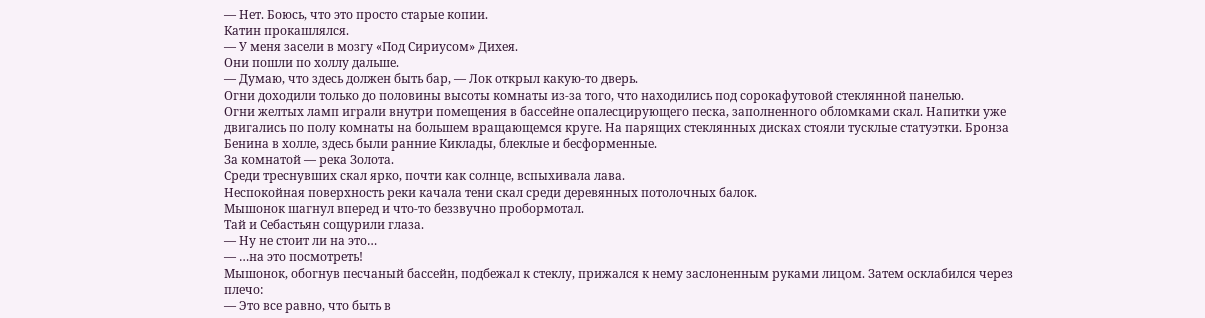— Нет. Боюсь, что это просто старые копии.
Катин прокашлялся.
— У меня засели в мозгу «Под Сириусом» Дихея.
Они пошли по холлу дальше.
— Думаю, что здесь должен быть бар, — Лок открыл какую-то дверь.
Огни доходили только до половины высоты комнаты из-за того, что находились под сорокафутовой стеклянной панелью.
Огни желтых ламп играли внутри помещения в бассейне опалесцирующего песка, заполненного обломками скал. Напитки уже двигались по полу комнаты на большем вращающемся круге. На парящих стеклянных дисках стояли тусклые статуэтки. Бронза Бенина в холле, здесь были ранние Киклады, блеклые и бесформенные.
За комнатой — река Золота.
Среди треснувших скал ярко, почти как солнце, вспыхивала лава.
Неспокойная поверхность реки качала тени скал среди деревянных потолочных балок.
Мышонок шагнул вперед и что-то беззвучно пробормотал.
Тай и Себастьян сощурили глаза.
— Ну не стоит ли на это…
— …на это посмотреть!
Мышонок, обогнув песчаный бассейн, подбежал к стеклу, прижался к нему заслоненным руками лицом. Затем осклабился через плечо:
— Это все равно, что быть в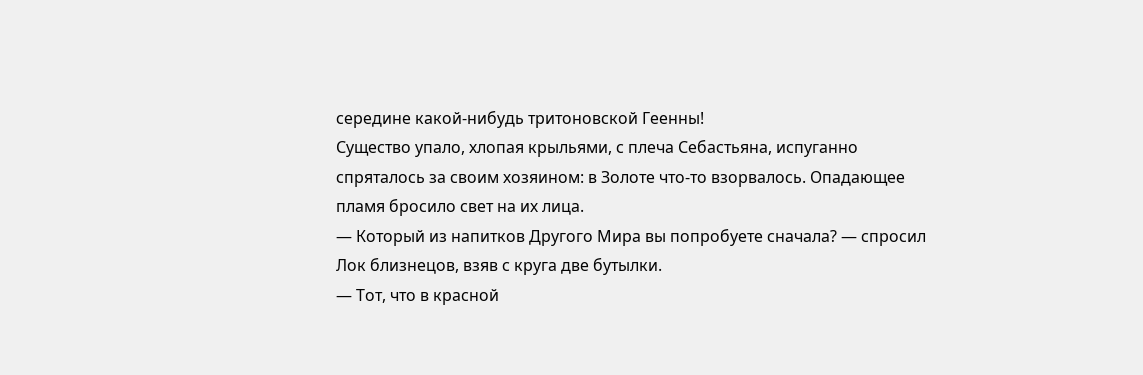середине какой-нибудь тритоновской Геенны!
Существо упало, хлопая крыльями, с плеча Себастьяна, испуганно спряталось за своим хозяином: в Золоте что-то взорвалось. Опадающее пламя бросило свет на их лица.
— Который из напитков Другого Мира вы попробуете сначала? — спросил Лок близнецов, взяв с круга две бутылки.
— Тот, что в красной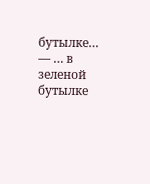бутылке…
— … в зеленой бутылке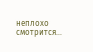неплохо смотрится…